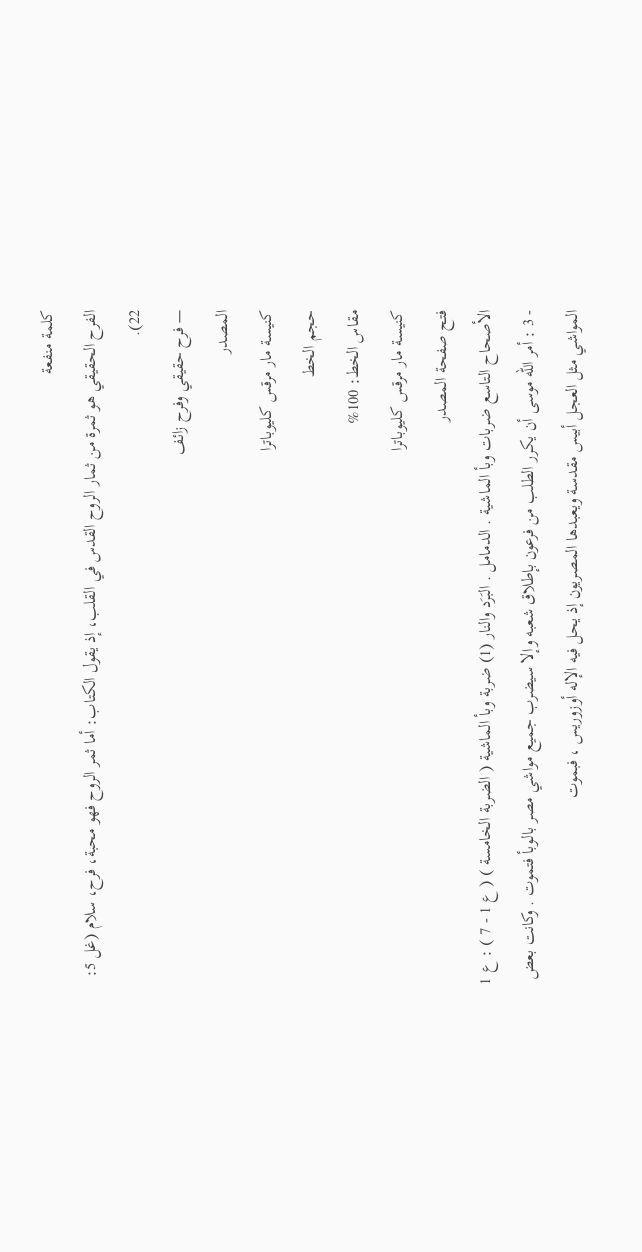كلمة منفعة
الفرح الحقيقي هو ثمرة من ثمار الروح القدس في القلب، إذ يقول الكتاب: أما ثمر الروح فهو محبة، فرح، سلام (غل 5: 22).
— فرح حقيقي وفرح زائف
المصدر
كنيسة مار مرقس كليوباترا
حجم الخط
مقاس الخط: 100%
كنيسة مار مرقس كليوباترا
فتح صفحة المصدر
الأصحاح التاسع ضربات وبأ الماشية . الدمامل . البَرَد والنار (1) ضربة وبأ الماشية ( الضربة الخامسة ) ( ع 1 - 7 ) : ع 1 - 3 : أمر الله موسى أن يكرر الطلب من فرعون بإطلاق شعبه وإلا سيضرب جميع مواشي مصر بالوبأ فتموت . وكانت بعض المواشي مثل العجل أبيس مقدسة ويعبدها المصريون إذ يحل فيه الإله أوزوريس ، فبموت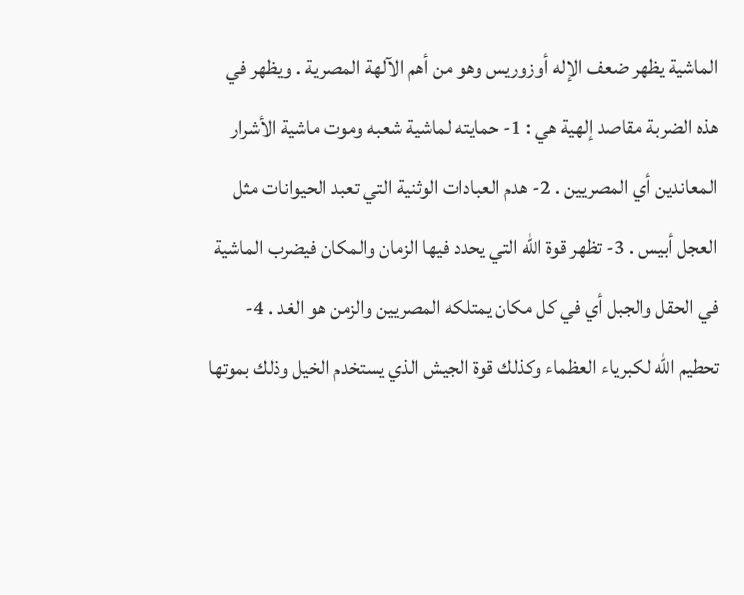الماشية يظهر ضعف الإله أوزوريس وهو من أهم الآلهة المصرية . ويظهر في هذه الضربة مقاصد إلهية هي : 1- حمايته لماشية شعبه وموت ماشية الأشرار المعاندين أي المصريين . 2- هدم العبادات الوثنية التي تعبد الحيوانات مثل العجل أبيس . 3- تظهر قوة الله التي يحدد فيها الزمان والمكان فيضرب الماشية في الحقل والجبل أي في كل مكان يمتلكه المصريين والزمن هو الغد . 4- تحطيم الله لكبرياء العظماء وكذلك قوة الجيش الذي يستخدم الخيل وذلك بموتها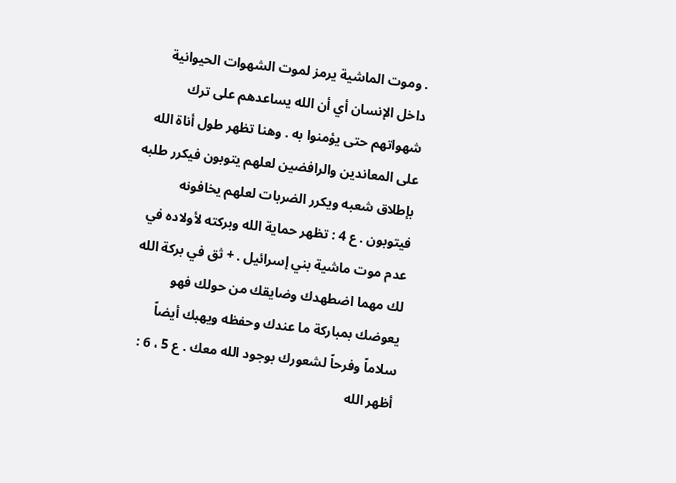. وموت الماشية يرمز لموت الشهوات الحيوانية داخل الإنسان أي أن الله يساعدهم على ترك شهواتهم حتى يؤمنوا به . وهنا تظهر طول أناة الله على المعاندين والرافضين لعلهم يتوبون فيكرر طلبه بإطلاق شعبه ويكرر الضربات لعلهم يخافونه فيتوبون . ع 4 : تظهر حماية الله وبركته لأولاده في عدم موت ماشية بني إسرائيل . + ثق في بركة الله لك مهما اضطهدك وضايقك من حولك فهو يعوضك بمباركة ما عندك وحفظه ويهبك أيضاً سلاماً وفرحاً لشعورك بوجود الله معك . ع 5 ، 6 : أظهر الله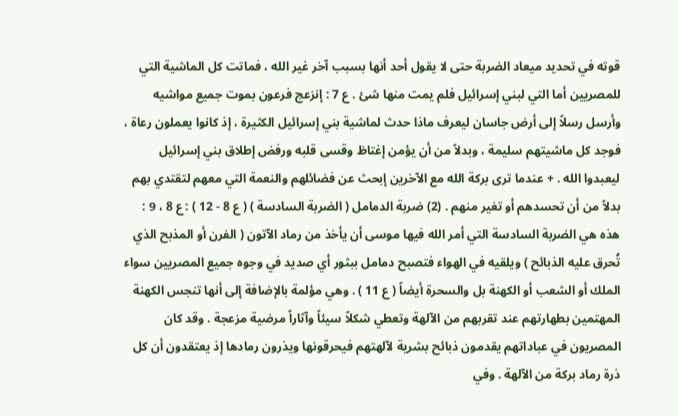قوته في تحديد ميعاد الضربة حتى لا يقول أحد أنها بسبب آخر غير الله ، فماتت كل الماشية التي للمصريين أما التي لبني إسرائيل فلم يمت منها شئ . ع 7 : إنزعج فرعون بموت جميع مواشيه وأرسل رسلاً إلى أرض جاسان ليعرف ماذا حدث لماشية بني إسرائيل الكثيرة ، إذ كانوا يعملون رعاة ، فوجد كل ماشيتهم سليمة ، وبدلاً من أن يؤمن إغتاظ وقسى قلبه ورفض إطلاق بني إسرائيل ليعبدوا الله . + عندما ترى بركة الله مع الآخرين إبحث عن فضائلهم والنعمة التي معهم لتقتدي بهم بدلاً من أن تحسدهم أو تغير منهم . (2) ضربة الدمامل ( الضربة السادسة ) ( ع 8 - 12 ) : ع 8 ، 9 : هذه هي الضربة السادسة التي أمر الله فيها موسى أن يأخذ من رماد الآتون ( الفرن أو المذبح الذي تُحرق عليه الذبائح ) ويلقيه في الهواء فتصبح دمامل ببثور أي صديد في وجوه جميع المصريين سواء الملك أو الشعب أو الكهنة بل والسحرة أيضاً ( ع 11 ) . وهي مؤلمة بالإضافة إلى أنها تنجس الكهنة المهتمين بطهارتهم عند تقربهم من الآلهة وتعطي شكلاً سيئاً وآثاراً مرضية مزعجة . وقد كان المصريون في عباداتهم يقدمون ذبائح بشرية لآلهتهم فيحرقونها ويذرون رمادها إذ يعتقدون أن كل ذرة رماد بركة من الآلهة . وفي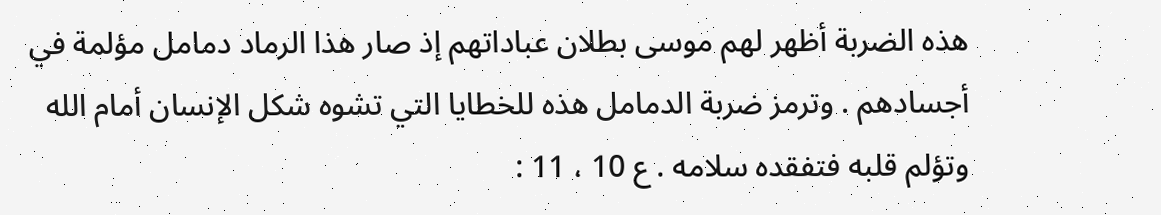هذه الضربة أظهر لهم موسى بطلان عباداتهم إذ صار هذا الرماد دمامل مؤلمة في أجسادهم . وترمز ضربة الدمامل هذه للخطايا التي تشوه شكل الإنسان أمام الله وتؤلم قلبه فتفقده سلامه . ع 10 ، 11 :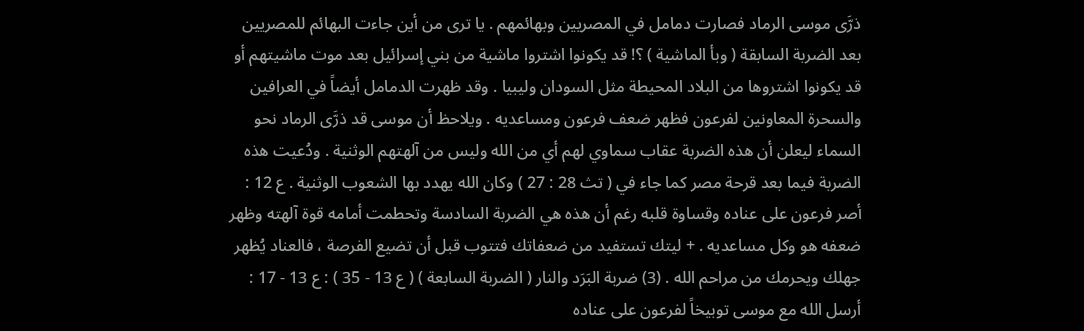ذرَّى موسى الرماد فصارت دمامل في المصريين وبهائمهم . يا ترى من أين جاءت البهائم للمصريين بعد الضربة السابقة ( وبأ الماشية ) ؟! قد يكونوا اشتروا ماشية من بني إسرائيل بعد موت ماشيتهم أو قد يكونوا اشتروها من البلاد المحيطة مثل السودان وليبيا . وقد ظهرت الدمامل أيضاً في العرافين والسحرة المعاونين لفرعون فظهر ضعف فرعون ومساعديه . ويلاحظ أن موسى قد ذرَّى الرماد نحو السماء ليعلن أن هذه الضربة عقاب سماوي لهم أي من الله وليس من آلهتهم الوثنية . ودُعيت هذه الضربة فيما بعد قرحة مصر كما جاء في ( تث 28 : 27 ) وكان الله يهدد بها الشعوب الوثنية . ع 12 : أصر فرعون على عناده وقساوة قلبه رغم أن هذه هي الضربة السادسة وتحطمت أمامه قوة آلهته وظهر ضعفه هو وكل مساعديه . + ليتك تستفيد من ضعفاتك فتتوب قبل أن تضيع الفرصة ، فالعناد يُظهر جهلك ويحرمك من مراحم الله . (3) ضربة البَرَد والنار ( الضربة السابعة ) ( ع 13 - 35 ) : ع 13 - 17 : أرسل الله مع موسى توبيخاً لفرعون على عناده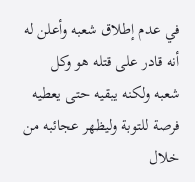في عدم إطلاق شعبه وأعلن له أنه قادر على قتله هو وكل شعبه ولكنه يبقيه حتى يعطيه فرصة للتوبة وليظهر عجائبه من خلال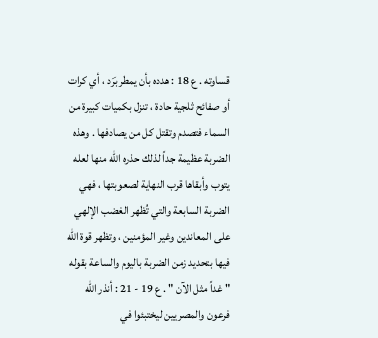قساوته . ع 18 : هدده بأن يمطر بَرَد ، أي كرات أو صفائح ثلجية حادة ، تنزل بكميات كبيرة من السماء فتصدم وتقتل كل من يصادفها . وهذه الضربة عظيمة جداً لذلك حذره الله منها لعله يتوب وأبقاها قرب النهاية لصعوبتها ، فهي الضربة السابعة والتي تُظهر الغضب الإلهي على المعاندين وغير المؤمنين ، وتظهر قوة الله فيها بتحديد زمن الضربة باليوم والساعة بقوله " غداً مثل الآن " . ع 19 - 21 : أنذر الله فرعون والمصريين ليختبئوا في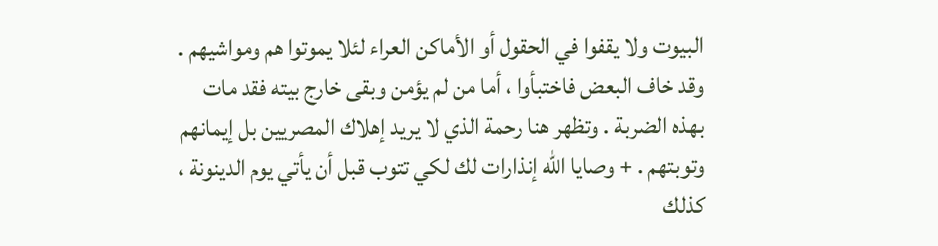البيوت ولا يقفوا في الحقول أو الأماكن العراء لئلا يموتوا هم ومواشيهم . وقد خاف البعض فاختبأوا ، أما من لم يؤمن وبقى خارج بيته فقد مات بهذه الضربة . وتظهر هنا رحمة الذي لا يريد إهلاك المصريين بل إيمانهم وتوبتهم . + وصايا الله إنذارات لك لكي تتوب قبل أن يأتي يوم الدينونة ، كذلك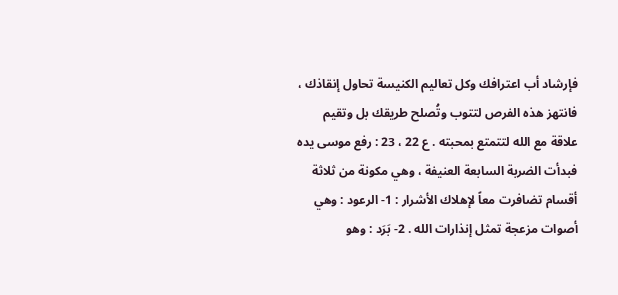فإرشاد أب اعترافك وكل تعاليم الكنيسة تحاول إنقاذك ، فانتهز هذه الفرص لتتوب وتُصلح طريقك بل وتقيم علاقة مع الله لتتمتع بمحبته . ع 22 ، 23 : رفع موسى يده فبدأت الضربة السابعة العنيفة ، وهي مكونة من ثلاثة أقسام تضافرت معاً لإهلاك الأشرار : 1- الرعود : وهي أصوات مزعجة تمثل إنذارات الله . 2- بَرَد : وهو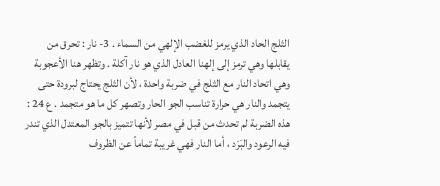الثلج الحاد الذي يرمز للغضب الإلهي من السماء . 3- نار : تحرق من يقابلها وهي ترمز إلى إلهنا العادل الذي هو نار آكلة . وتظهر هنا الأعجوبة وهي اتحاد النار مع الثلج في ضربة واحدة ، لأن الثلج يحتاج لبرودة حتى يتجمد والنار هي حرارة تناسب الجو الحار وتصهر كل ما هو متجمد . ع 24 : هذه الضربة لم تحدث من قبل في مصر لأنها تتميز بالجو المعتدل الذي تندر فيه الرعود والبَرَد ، أما النار فهي غريبة تماماً عن الظروف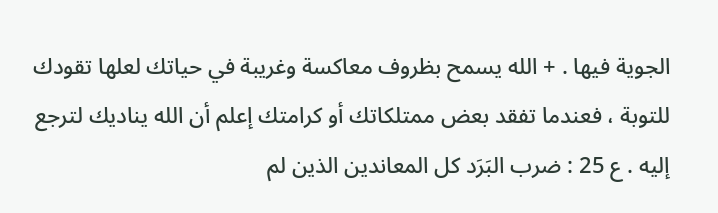الجوية فيها . + الله يسمح بظروف معاكسة وغريبة في حياتك لعلها تقودك للتوبة ، فعندما تفقد بعض ممتلكاتك أو كرامتك إعلم أن الله يناديك لترجع إليه . ع 25 : ضرب البَرَد كل المعاندين الذين لم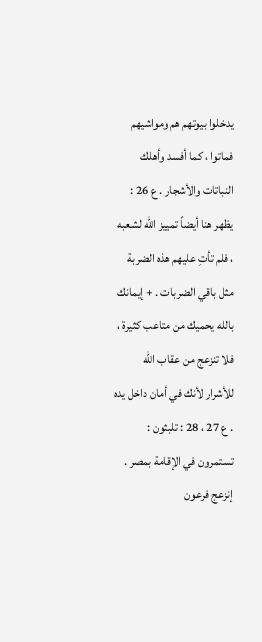يدخلوا بيوتهم هم ومواشيهم فماتوا ، كما أفسد وأهلك النباتات والأشجار . ع 26 : يظهر هنا أيضاً تمييز الله لشعبه ، فلم تأتِ عليهم هذه الضربة مثل باقي الضربات . + إيمانك بالله يحميك من متاعب كثيرة ، فلا تنزعج من عقاب الله للأشرار لأنك في أمان داخل يده . ع 27 ، 28 : تلبثون : تستمرون في الإقامة بمصر . إنزعج فرعون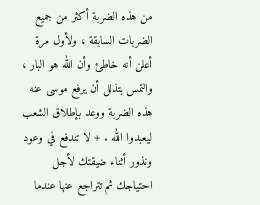من هذه الضربة أكثر من جميع الضربات السابقة ، ولأول مرة أعلن أنه خاطئ وأن الله هو البار ، والتمس بتذلل أن يرفع موسى عنه هذه الضربة ووعد بإطلاق الشعب ليعبدوا الله . + لا تندفع في وعود ونذور أثناء ضيقتك لأجل احتياجك ثم تتراجع عنها عندما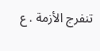تنفرج الأزمة . ع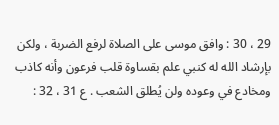29 ، 30 : وافق موسى على الصلاة لرفع الضربة ، ولكن بإرشاد الله له كنبي علم بقساوة قلب فرعون وأنه كاذب ومخادع في وعوده ولن يُطلق الشعب . ع 31 ، 32 :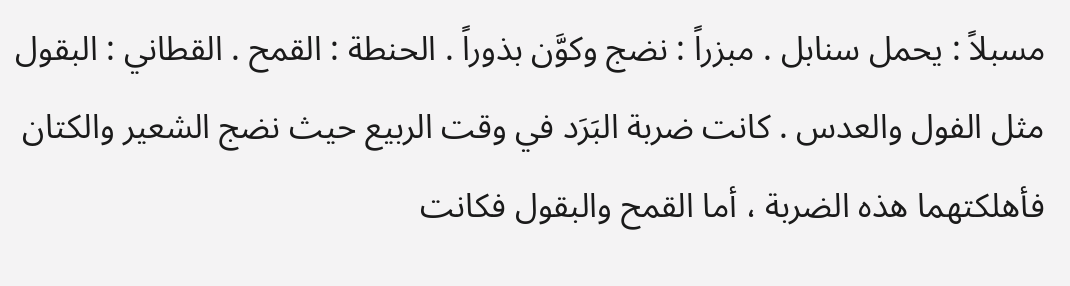مسبلاً : يحمل سنابل . مبزراً : نضج وكوَّن بذوراً . الحنطة : القمح . القطاني : البقول مثل الفول والعدس . كانت ضربة البَرَد في وقت الربيع حيث نضج الشعير والكتان فأهلكتهما هذه الضربة ، أما القمح والبقول فكانت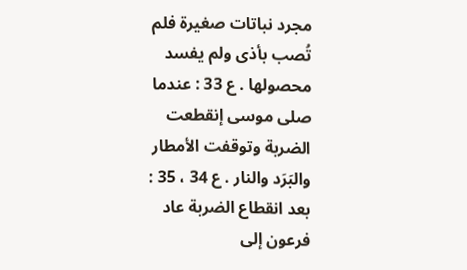مجرد نباتات صغيرة فلم تُصب بأذى ولم يفسد محصولها . ع 33 : عندما صلى موسى إنقطعت الضربة وتوقفت الأمطار والبَرَد والنار . ع 34 ، 35 : بعد انقطاع الضربة عاد فرعون إلى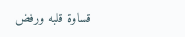قساوة قلبه ورفض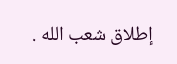إطلاق شعب الله .